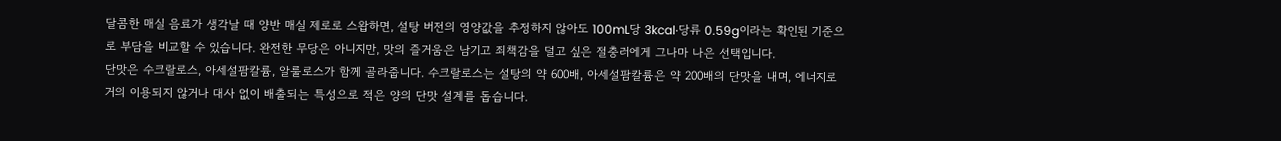달콤한 매실 음료가 생각날 때 양반 매실 제로로 스왑하면, 설탕 버전의 영양값을 추정하지 않아도 100mL당 3kcal·당류 0.59g이라는 확인된 기준으로 부담을 비교할 수 있습니다. 완전한 무당은 아니지만, 맛의 즐거움은 남기고 죄책감을 덜고 싶은 절충러에게 그나마 나은 선택입니다.
단맛은 수크랄로스, 아세설팜칼륨, 알룰로스가 함께 골라줍니다. 수크랄로스는 설탕의 약 600배, 아세설팜칼륨은 약 200배의 단맛을 내며, 에너지로 거의 이용되지 않거나 대사 없이 배출되는 특성으로 적은 양의 단맛 설계를 돕습니다.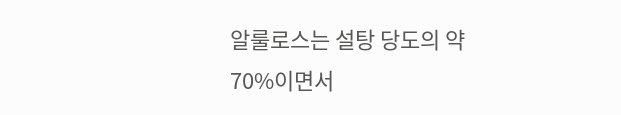알룰로스는 설탕 당도의 약 70%이면서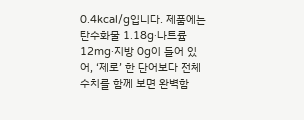0.4kcal/g입니다. 제품에는 탄수화물 1.18g·나트륨 12mg·지방 0g이 들어 있어, ‘제로’ 한 단어보다 전체 수치를 함께 보면 완벽함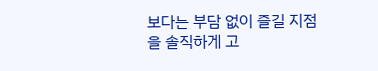보다는 부담 없이 즐길 지점을 솔직하게 고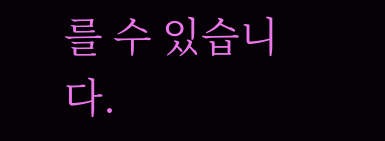를 수 있습니다.